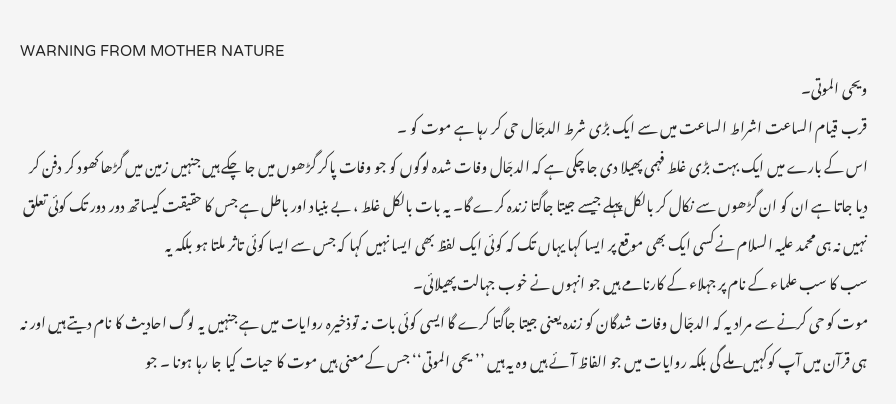WARNING FROM MOTHER NATURE
ویحی الموتی۔
قرب قیام الساعت اشراط الساعت میں سے ایک بڑی شرط الدجّال حی کر رہا ہے موت کو ۔
اس کے بارے میں ایک بہت بڑی غلط فہمی پھیلا دی جا چکی ہے کہ الدجّال وفات شدہ لوگوں کو جو وفات پاکر گڑھوں میں جا چکے ہیں جنہیں زمین میں گڑھا کھود کر دفن کر دیا جاتا ہے ان کو ان گڑھوں سے نکال کر بالکل پہلے جیسے جیتا جاگتا زندہ کرے گا۔ یہ بات بالکل غلط ، بے بنیاد اور باطل ہے جس کا حقیقت کیساتھ دور دور تک کوئی تعلق نہیں نہ ہی محمد علیہ السلام نے کسی ایک بھی موقع پر ایسا کہا یہاں تک کہ کوئی ایک لفظ بھی ایسا نہیں کہا کہ جس سے ایسا کوئی تاثر ملتا ہو بلکہ یہ
سب کا سب علماء کے نام پر جہلاء کے کارنامے ہیں جو انہوں نے خوب جہالت پھیلائی۔
موت کو حی کرنے سے مراد یہ کہ الدجّال وفات شدگان کو زندہ یعنی جیتا جاگتا کرے گا ایسی کوئی بات نہ توذخیرہ روایات میں ہے جنہیں یہ لوگ احادیث کا نام دیتے ہیں اور نہ ہی قرآن میں آپ کوکہیں ملے گی بلکہ روایات میں جو الفاظ آئے ہیں وہ یہ ہیں ’’یحی الموتی‘‘ جس کے معنی ہیں موت کا حیات کیا جا رہا ہونا ۔ جو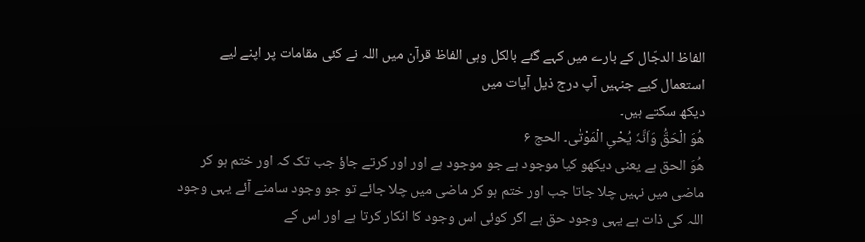الفاظ الدجّال کے بارے میں کہے گئے بالکل وہی الفاظ قرآن میں اللہ نے کئی مقامات پر اپنے لیے استعمال کیے جنہیں آپ درج ذیل آیات میں
دیکھ سکتے ہیں۔
ھُوَ الْحَقُّ وَاَنَّہٗ یُحْیِ الْمَوْتٰی۔ الحج ۶
ھُوَ الحق ہے یعنی دیکھو کیا موجود ہے جو موجود ہے اور اور کرتے جاؤ جب تک کہ اور ختم ہو کر ماضی میں نہیں چلا جاتا جب اور ختم ہو کر ماضی میں چلا جائے تو جو وجود سامنے آئے یہی وجود اللہ کی ذات ہے یہی وجود حق ہے اگر کوئی اس وجود کا انکار کرتا ہے اور اس کے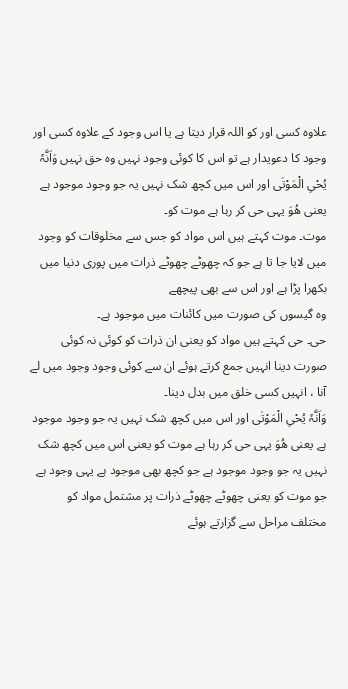علاوہ کسی اور کو اللہ قرار دیتا ہے یا اس وجود کے علاوہ کسی اور وجود کا دعویدار ہے تو اس کا کوئی وجود نہیں وہ حق نہیں وَاَنَّہٗ یُحْیِ الْمَوْتٰی اور اس میں کچھ شک نہیں یہ جو وجود موجود ہے یعنی ھُوَ یہی حی کر رہا ہے موت کو۔
موت۔ موت کہتے ہیں اس مواد کو جس سے مخلوقات کو وجود میں لایا جا تا ہے جو کہ چھوٹے چھوٹے ذرات میں پوری دنیا میں بکھرا پڑا ہے اور اس سے بھی پیچھے
وہ گیسوں کی صورت میں کائنات میں موجود ہے۔
حی۔ حی کہتے ہیں مواد کو یعنی ان ذرات کو کوئی نہ کوئی صورت دینا انہیں جمع کرتے ہوئے ان سے کوئی وجود وجود میں لے آنا ، انہیں کسی خلق میں بدل دینا۔
وَاَنَّہٗ یُحْیِ الْمَوْتٰی اور اس میں کچھ شک نہیں یہ جو وجود موجود ہے یعنی ھُوَ یہی حی کر رہا ہے موت کو یعنی اس میں کچھ شک نہیں یہ جو وجود موجود ہے جو کچھ بھی موجود ہے یہی وجود ہے جو موت کو یعنی چھوٹے چھوٹے ذرات پر مشتمل مواد کو مختلف مراحل سے گزارتے ہوئے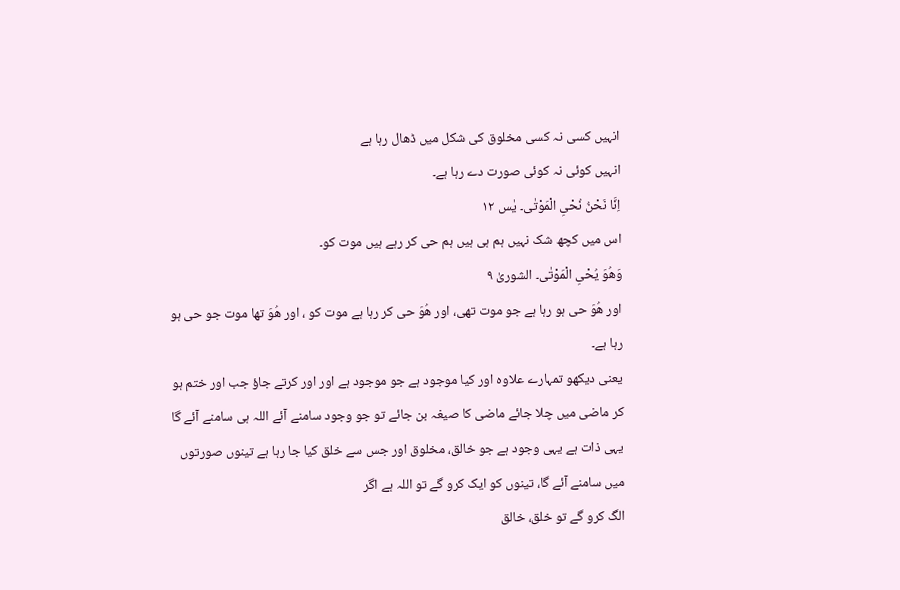انہیں کسی نہ کسی مخلوق کی شکل میں ڈھال رہا ہے
انہیں کوئی نہ کوئی صورت دے رہا ہے۔
اِنَّا نَحْنُ نُحْیِ الْمَوْتٰی۔ یٰس ۱۲
اس میں کچھ شک نہیں ہم ہی ہیں ہم حی کر رہے ہیں موت کو۔
وَھُوَ یُحْیِ الْمَوْتٰی۔ الشوریٰ ۹
اور ھُوَ حی ہو رہا ہے جو موت تھی، اور ھُوَ حی کر رہا ہے موت کو ، اور ھُوَ تھا موت جو حی ہو رہا ہے۔
یعنی دیکھو تمہارے علاوہ اور کیا موجود ہے جو موجود ہے اور اور کرتے جاؤ جب اور ختم ہو کر ماضی میں چلا جائے ماضی کا صیغہ بن جائے تو جو وجود سامنے آئے اللہ ہی سامنے آئے گا یہی ذات ہے یہی وجود ہے جو خالق، مخلوق اور جس سے خلق کیا جا رہا ہے تینوں صورتوں میں سامنے آئے گا، تینوں کو ایک کرو گے تو اللہ ہے اگر
الگ کرو گے تو خلق، خالق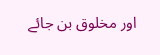اور مخلوق بن جائے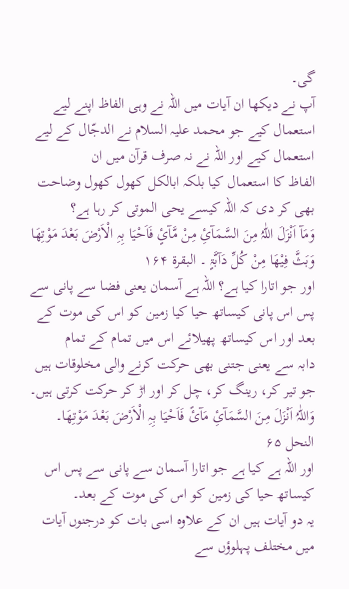گی۔
آپ نے دیکھا ان آیات میں اللہ نے وہی الفاظ اپنے لیے استعمال کیے جو محمد علیہ السلام نے الدجّال کے لیے استعمال کیے اور اللہ نے نہ صرف قرآن میں ان
الفاظ کا استعمال کیا بلکہ ابالکل کھول کھول وضاحت بھی کر دی کہ اللہ کیسے یحی الموتی کر رہا ہے؟
وَمَآ اَنْزَلَ اللّٰہُ مِنَ السَّمَآئِ مِنْ مَّآئٍ فَاَحْیَا بِہِ الْاَرْضَ بَعْدَ مَوْتِھَا وَبَثَّ فِیْھَا مِنْ کُلِّ دَآبَّۃٍ ۔ البقرۃ ۱۶۴
اور جو اتارا کیا ہے؟ اللہ ہے آسمان یعنی فضا سے پانی سے پس اس پانی کیساتھ حیا کیا زمین کو اس کی موت کے بعد اور اس کیساتھ پھیلائے اس میں تمام کے تمام
دابہ سے یعنی جتنی بھی حرکت کرنے والی مخلوقات ہیں جو تیر کر، رینگ کر، چل کر اور اڑ کر حرکت کرتی ہیں۔
وَاللّٰہُ اَنْزَلَ مِنَ السَّمَآئِ مَآئً فَاَحْیَا بِہِ الْاَرْضَ بَعْدَ مَوْتِھَا۔ النحل ۶۵
اور اللہ ہے کیا ہے جو اتارا آسمان سے پانی سے پس اس کیساتھ حیا کی زمین کو اس کی موت کے بعد۔
یہ دو آیات ہیں ان کے علاوہ اسی بات کو درجنوں آیات میں مختلف پہلوؤں سے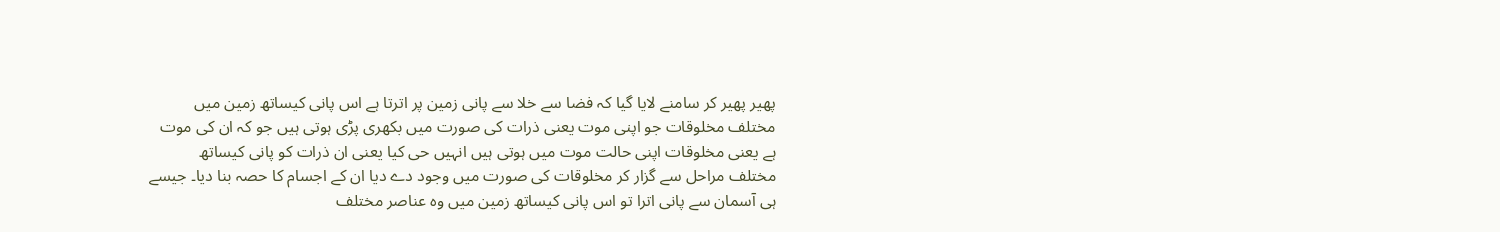پھیر پھیر کر سامنے لایا گیا کہ فضا سے خلا سے پانی زمین پر اترتا ہے اس پانی کیساتھ زمین میں مختلف مخلوقات جو اپنی موت یعنی ذرات کی صورت میں بکھری پڑی ہوتی ہیں جو کہ ان کی موت ہے یعنی مخلوقات اپنی حالت موت میں ہوتی ہیں انہیں حی کیا یعنی ان ذرات کو پانی کیساتھ مختلف مراحل سے گزار کر مخلوقات کی صورت میں وجود دے دیا ان کے اجسام کا حصہ بنا دیا۔ جیسے ہی آسمان سے پانی اترا تو اس پانی کیساتھ زمین میں وہ عناصر مختلف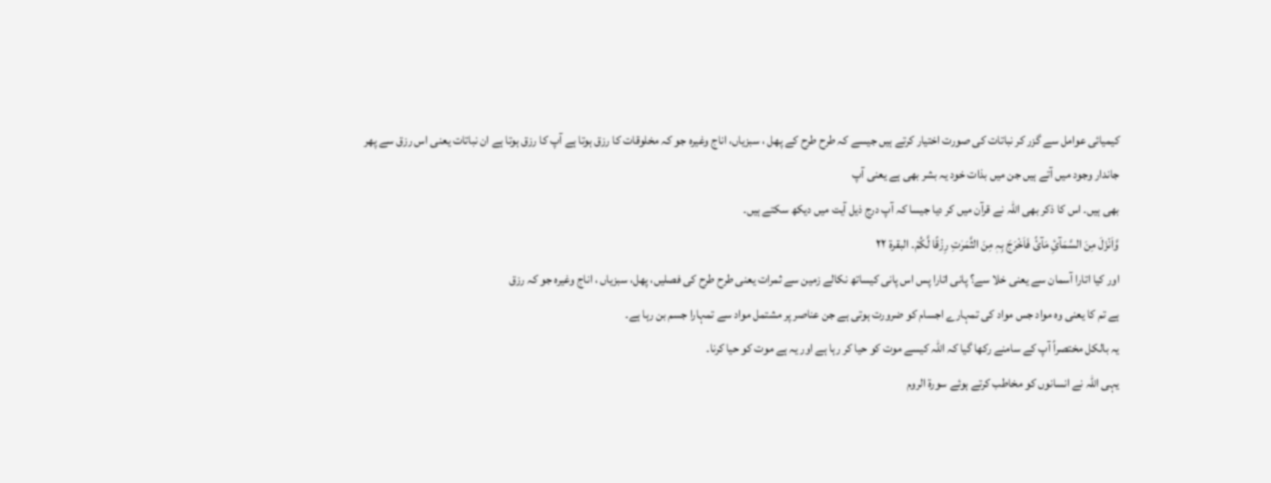کیمیائی عوامل سے گزر کر نباتات کی صورت اختیار کرتے ہیں جیسے کہ طرح طرح کے پھل ، سبزیاں، اناج وغیرہ جو کہ مخلوقات کا رزق ہوتا ہے آپ کا رزق ہوتا ہے ان نباتات یعنی اس رزق سے پھر جاندار وجود میں آتے ہیں جن میں بذات خود یہ بشر بھی ہے یعنی آپ
بھی ہیں۔ اس کا ذکر بھی اللہ نے قرآن میں کر دیا جیسا کہ آپ درج ذیل آیت میں دیکھ سکتے ہیں۔
وَّاَنْزَلَ مِنَ السَّمَآئِ مَآئً فَاَخْرَجَ بِہٖ مِنَ الثَّمَرٰتِ رِزْقًا لَّکُمْ۔ البقرۃ ۲۲
اور کیا اتارا آسمان سے یعنی خلا سے؟ پانی اتارا پس اس پانی کیساتھ نکالے زمین سے ثمرات یعنی طرح طرح کی فصلیں، پھل، سبزیاں ، اناج وغیرہ جو کہ رزق
ہے تم کا یعنی وہ مواد جس مواد کی تمہارے اجسام کو ضرورت ہوتی ہے جن عناصر پر مشتمل مواد سے تمہارا جسم بن رہا ہے۔
یہ بالکل مختصراً آپ کے سامنے رکھا گیا کہ اللہ کیسے موت کو حیا کر رہا ہے اور یہ ہے موت کو حیا کرنا۔
یہی اللہ نے انسانوں کو مخاطب کرتے ہوئے سورۃ الروم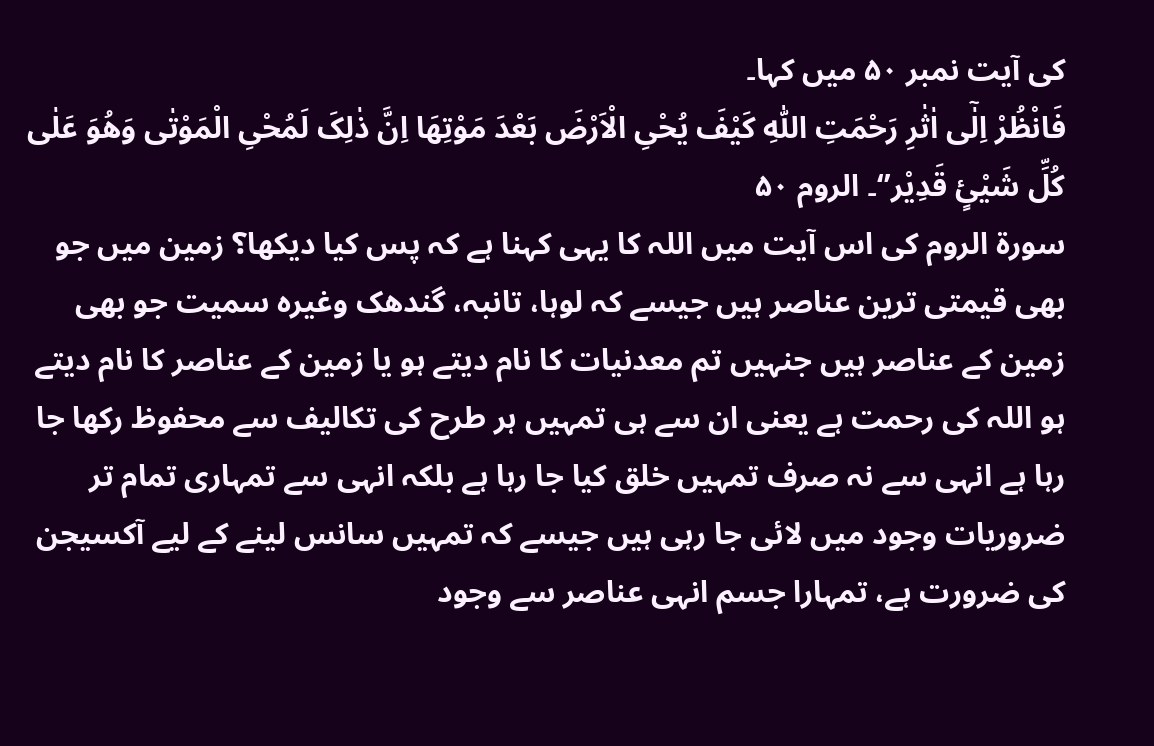کی آیت نمبر ۵۰ میں کہا۔
فَانْظُرْ اِلٰٓی اٰثٰرِ رَحْمَتِ اللّٰہِ کَیْفَ یُحْیِ الْاَرْضَ بَعْدَ مَوْتِھَا اِنَّ ذٰلِکَ لَمُحْیِ الْمَوْتٰی وَھُوَ عَلٰی کُلِّ شَیْئٍ قَدِیْر’‘۔ الروم ۵۰
سورۃ الروم کی اس آیت میں اللہ کا یہی کہنا ہے کہ پس کیا دیکھا؟ زمین میں جو بھی قیمتی ترین عناصر ہیں جیسے کہ لوہا، تانبہ، گندھک وغیرہ سمیت جو بھی زمین کے عناصر ہیں جنہیں تم معدنیات کا نام دیتے ہو یا زمین کے عناصر کا نام دیتے ہو اللہ کی رحمت ہے یعنی ان سے ہی تمہیں ہر طرح کی تکالیف سے محفوظ رکھا جا رہا ہے انہی سے نہ صرف تمہیں خلق کیا جا رہا ہے بلکہ انہی سے تمہاری تمام تر ضروریات وجود میں لائی جا رہی ہیں جیسے کہ تمہیں سانس لینے کے لیے آکسیجن کی ضرورت ہے، تمہارا جسم انہی عناصر سے وجود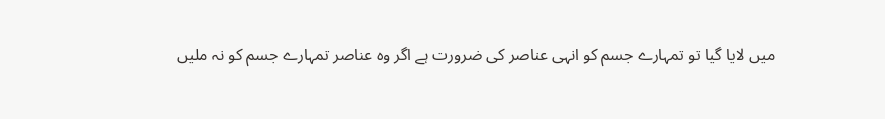میں لایا گیا تو تمہارے جسم کو انہی عناصر کی ضرورت ہے اگر وہ عناصر تمہارے جسم کو نہ ملیں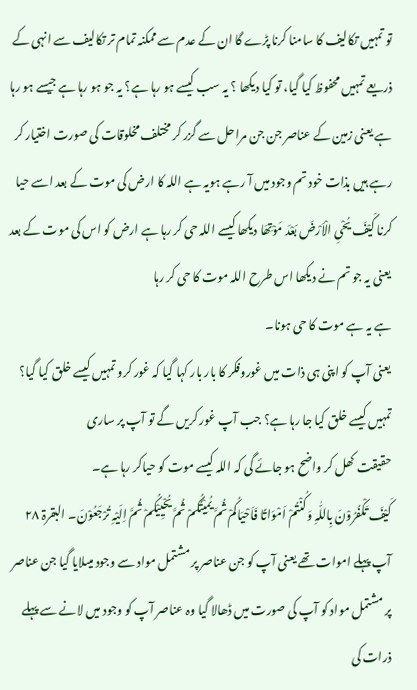تو تمہیں تکالیف کا سامنا کرنا پڑے گا ان کے عدم سے ممکنہ تمام تر تکالیف سے انہی کے ذریعے تمہیں محفوظ کیا گیا، تو کیا دیکھا ؟ یہ سب کیسے ہو رہا ہے؟ یہ جو ہو رہا ہے جیسے ہو رہا ہے یعنی زمین کے عناصر جن جن مراحل سے گزر کر مختلف مخلوقات کی صورت اختیار کر رہے ہیں بذات خود تم وجود میں آ رہے ہویہ ہے اللہ کا ارض کی موت کے بعد اسے حیا کرنا کَیْفَ یُحْیِ الْاَرْضَ بَعْدَ مَوْتِھَا دیکھا کیسے اللہ حی کر رہا ہے ارض کو اس کی موت کے بعد یعنی یہ جو تم نے دیکھا اس طرح اللہ موت کا حی کر رہا
ہے یہ ہے موت کا حی ہونا۔
یعنی آپ کو اپنی ہی ذات میں غوروفکر کا بار بار کہا گیا کہ غور کرو تمہیں کیسے خلق کیا گیا؟ تمہیں کیسے خلق کیا جا رہا ہے؟ جب آپ غور کریں گے تو آپ پر ساری
حقیقت کھل کر واضح ہو جائے گی کہ اللہ کیسے موت کو حیاکر رہا ہے۔
کَیْفَ تَکْفُرُوْنَ بِاللّٰہِ وَکُنْتُمْ اَمْوَاتًا فَاَحْیَاکُمْ ثُمَّ یُمِیْتُکُمْ ثُمَّ یُحْیِیْکُمْ ثُمَّ اِلَیْہِ تُرْجَعُوْنَ۔ البقرۃ ۲۸
آپ پہلے اموات تھے یعنی آپ کو جن عناصر پر مشتمل مواد سے وجود میںلایا گیا جن عناصر پر مشتمل مواد کو آپ کی صورت میں ڈھالا گیا وہ عناصر آپ کو وجود میں لانے سے پہلے ذرات کی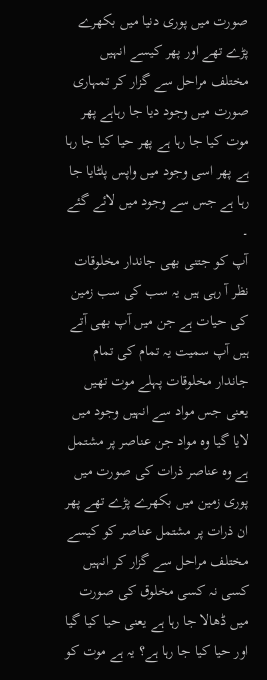صورت میں پوری دنیا میں بکھرے پڑے تھے اور پھر کیسے انہیں مختلف مراحل سے گزار کر تمہاری صورت میں وجود دیا جا رہاہے پھر
موت کیا جا رہا ہے پھر حیا کیا جا رہا ہے پھر اسی وجود میں واپس پلٹایا جا رہا ہے جس سے وجود میں لائے گئے ۔
آپ کو جتنی بھی جاندار مخلوقات نظر آ رہی ہیں یہ سب کی سب زمین کی حیات ہے جن میں آپ بھی آتے ہیں آپ سمیت یہ تمام کی تمام جاندار مخلوقات پہلے موت تھیں یعنی جس مواد سے انہیں وجود میں لایا گیا وہ مواد جن عناصر پر مشتمل ہے وہ عناصر ذرات کی صورت میں پوری زمین میں بکھرے پڑے تھے پھر ان ذرات پر مشتمل عناصر کو کیسے مختلف مراحل سے گزار کر انہیں کسی نہ کسی مخلوق کی صورت میں ڈھالا جا رہا ہے یعنی حیا کیا گیا اور حیا کیا جا رہا ہے؟ یہ ہے موت کو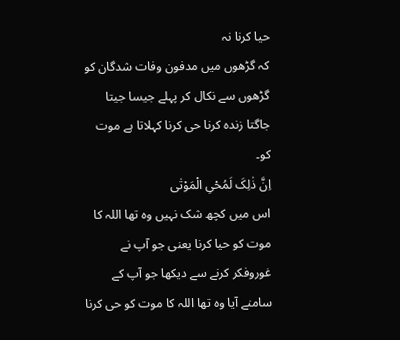حیا کرنا نہ
کہ گڑھوں میں مدفون وفات شدگان کو گڑھوں سے نکال کر پہلے جیسا جیتا جاگتا زندہ کرنا حی کرنا کہلاتا ہے موت کو۔
اِنَّ ذٰلِکَ لَمُحْیِ الْمَوْتٰی
اس میں کچھ شک نہیں وہ تھا اللہ کا موت کو حیا کرنا یعنی جو آپ نے غوروفکر کرنے سے دیکھا جو آپ کے سامنے آیا وہ تھا اللہ کا موت کو حی کرنا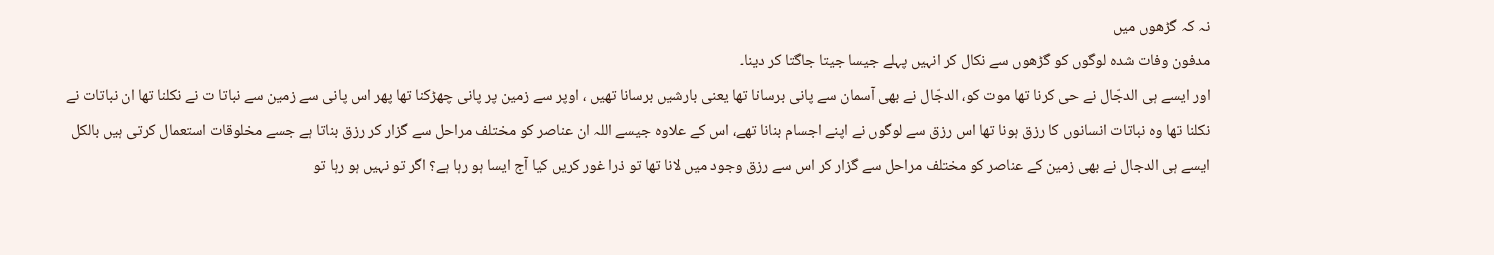نہ کہ گڑھوں میں
مدفون وفات شدہ لوگوں کو گڑھوں سے نکال کر انہیں پہلے جیسا جیتا جاگتا کر دینا۔
اور ایسے ہی الدجّال نے حی کرنا تھا موت کو، الدجّال نے بھی آسمان سے پانی برسانا تھا یعنی بارشیں برسانا تھیں ، اوپر سے زمین پر پانی چھڑکنا تھا پھر اس پانی سے زمین سے نباتا ت نے نکلنا تھا ان نباتات نے نکلنا تھا وہ نباتات انسانوں کا رزق ہونا تھا اس رزق سے لوگوں نے اپنے اجسام بنانا تھے، اس کے علاوہ جیسے اللہ ان عناصر کو مختلف مراحل سے گزار کر رزق بناتا ہے جسے مخلوقات استعمال کرتی ہیں بالکل ایسے ہی الدجال نے بھی زمین کے عناصر کو مختلف مراحل سے گزار کر اس سے رزق وجود میں لانا تھا تو ذرا غور کریں کیا آج ایسا ہو رہا ہے؟ اگر تو نہیں ہو رہا تو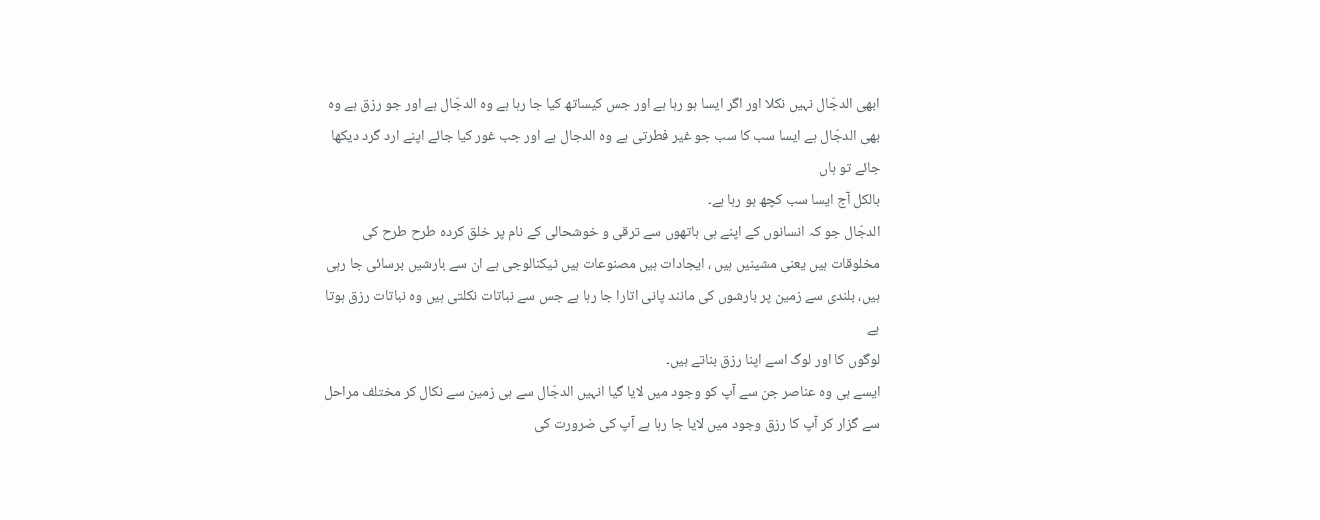ابھی الدجّال نہیں نکلا اور اگر ایسا ہو رہا ہے اور جس کیساتھ کیا جا رہا ہے وہ الدجّال ہے اور جو رزق ہے وہ بھی الدجّال ہے ایسا سب کا سب جو غیر فطرتی ہے وہ الدجال ہے اور جب غور کیا جائے اپنے ارد گرد دیکھا جائے تو ہاں
بالکل آج ایسا سب کچھ ہو رہا ہے۔
الدجّال جو کہ انسانوں کے اپنے ہی ہاتھوں سے ترقی و خوشحالی کے نام پر خلق کردہ طرح طرح کی مخلوقات ہیں یعنی مشینیں ہیں ، ایجادات ہیں مصنوعات ہیں ٹیکنالوجی ہے ان سے بارشیں برسائی جا رہی ہیں، بلندی سے زمین پر بارشوں کی مانند پانی اتارا جا رہا ہے جس سے نباتات نکلتی ہیں وہ نباتات رزق ہوتا ہے
لوگوں کا اور لوگ اسے اپنا رزق بناتے ہیں۔
ایسے ہی وہ عناصر جن سے آپ کو وجود میں لایا گیا انہیں الدجّال سے ہی زمین سے نکال کر مختلف مراحل سے گزار کر آپ کا رزق وجود میں لایا جا رہا ہے آپ کی ضرورت کی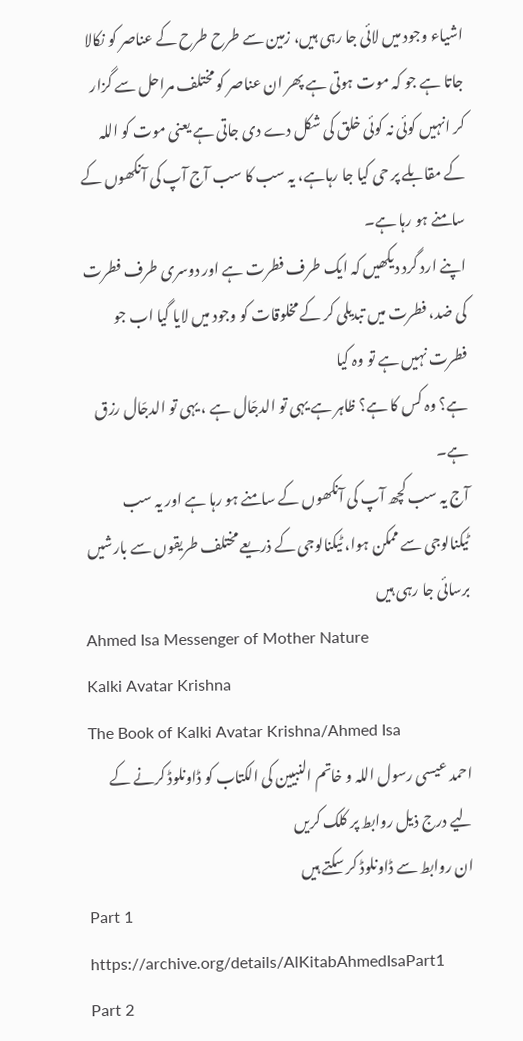اشیاء وجود میں لائی جا رہی ہیں، زمین سے طرح طرح کے عناصر کو نکالا جاتا ہے جو کہ موت ہوتی ہے پھر ان عناصر کو مختلف مراحل سے گزار کر انہیں کوئی نہ کوئی خلق کی شکل دے دی جاتی ہے یعنی موت کو اللہ کے مقابلے پر حی کیا جا رہاہے، یہ سب کا سب آج آپ کی آنکھوں کے سامنے ہو رہا ہے۔
اپنے ارد گرد دیکھیں کہ ایک طرف فطرت ہے اور دوسری طرف فطرت کی ضد، فطرت میں تبدیلی کر کے مخلوقات کو وجود میں لایا گیا اب جو فطرت نہیں ہے تو وہ کیا
ہے؟ وہ کس کا ہے؟ ظاہر ہے یہی تو الدجّال ہے ، یہی تو الدجّال رزق ہے۔
آج یہ سب کچھ آپ کی آنکھوں کے سامنے ہو رہا ہے اور یہ سب ٹیکنالوجی سے ممکن ہوا، ٹیکنالوجی کے ذریعے مختلف طریقوں سے بارشیں برسائی جا رہی ہیں
Ahmed Isa Messenger of Mother Nature
Kalki Avatar Krishna
The Book of Kalki Avatar Krishna/Ahmed Isa
احمد عیسی رسول اللہ و خاتم النبیین کی الکتاب کو ڈاونلوڈ کرنے کے لیے درج ذیل روابط پر کلک کریں
ان روابط سے ڈاونلوڈ کر سکتے ہیں
Part 1
https://archive.org/details/AlKitabAhmedIsaPart1
Part 2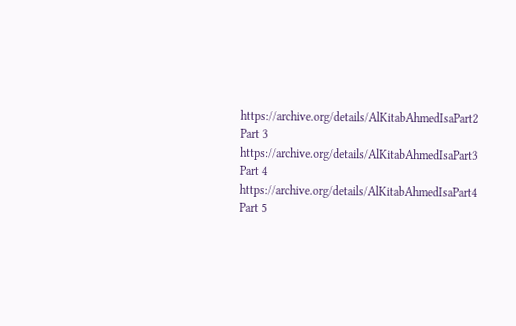https://archive.org/details/AlKitabAhmedIsaPart2
Part 3
https://archive.org/details/AlKitabAhmedIsaPart3
Part 4
https://archive.org/details/AlKitabAhmedIsaPart4
Part 5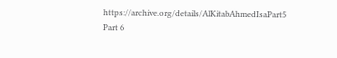https://archive.org/details/AlKitabAhmedIsaPart5
Part 6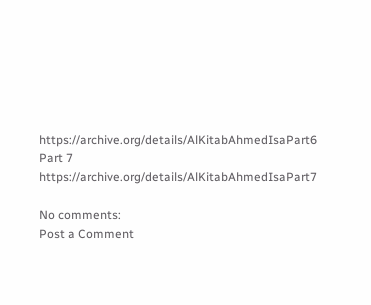https://archive.org/details/AlKitabAhmedIsaPart6
Part 7
https://archive.org/details/AlKitabAhmedIsaPart7

No comments:
Post a Comment